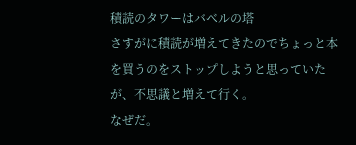積読のタワーはバベルの塔
さすがに積読が増えてきたのでちょっと本を買うのをストップしようと思っていたが、不思議と増えて行く。
なぜだ。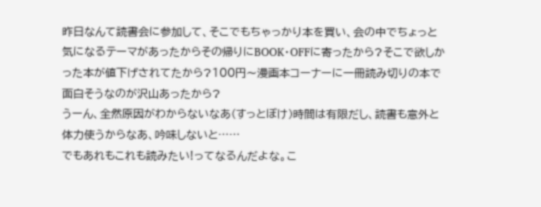昨日なんて読書会に参加して、そこでもちゃっかり本を買い、会の中でちょっと気になるテーマがあったからその帰りにBOOK・OFFに寄ったから?そこで欲しかった本が値下げされてたから?100円〜漫画本コーナーに一冊読み切りの本で面白そうなのが沢山あったから?
うーん、全然原因がわからないなあ(すっとぼけ)時間は有限だし、読書も意外と体力使うからなあ、吟味しないと……
でもあれもこれも読みたい!ってなるんだよな。こ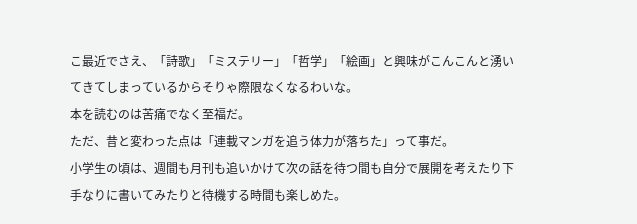こ最近でさえ、「詩歌」「ミステリー」「哲学」「絵画」と興味がこんこんと湧いてきてしまっているからそりゃ際限なくなるわいな。
本を読むのは苦痛でなく至福だ。
ただ、昔と変わった点は「連載マンガを追う体力が落ちた」って事だ。
小学生の頃は、週間も月刊も追いかけて次の話を待つ間も自分で展開を考えたり下手なりに書いてみたりと待機する時間も楽しめた。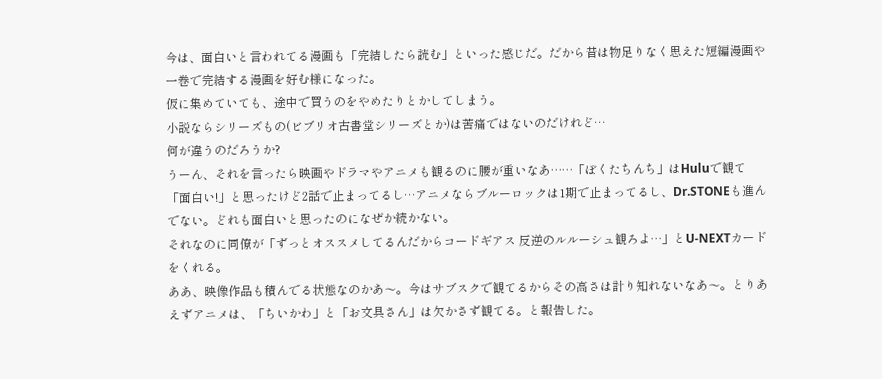今は、面白いと言われてる漫画も「完結したら読む」といった感じだ。だから昔は物足りなく思えた短編漫画や一巻で完結する漫画を好む様になった。
仮に集めていても、途中で買うのをやめたりとかしてしまう。
小説ならシリーズもの(ビブリオ古書堂シリーズとか)は苦痛ではないのだけれど…
何が違うのだろうか?
うーん、それを言ったら映画やドラマやアニメも観るのに腰が重いなあ……「ぼくたちんち」はHuluで観て「面白い!」と思ったけど2話で止まってるし…アニメならブルーロックは1期で止まってるし、Dr.STONEも進んでない。どれも面白いと思ったのになぜか続かない。
それなのに同僚が「ずっとオススメしてるんだからコードギアス 反逆のルルーシュ観ろよ…」とU-NEXTカードをくれる。
ああ、映像作品も積んでる状態なのかあ〜。今はサブスクで観てるからその高さは計り知れないなあ〜。とりあえずアニメは、「ちいかわ」と「お文具さん」は欠かさず観てる。と報告した。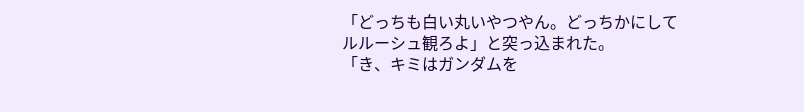「どっちも白い丸いやつやん。どっちかにしてルルーシュ観ろよ」と突っ込まれた。
「き、キミはガンダムを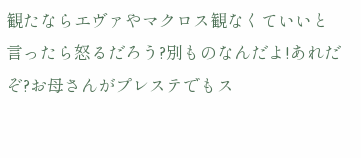観たならエヴァやマクロス観なくていいと言ったら怒るだろう?別ものなんだよ!あれだぞ?お母さんがプレステでもス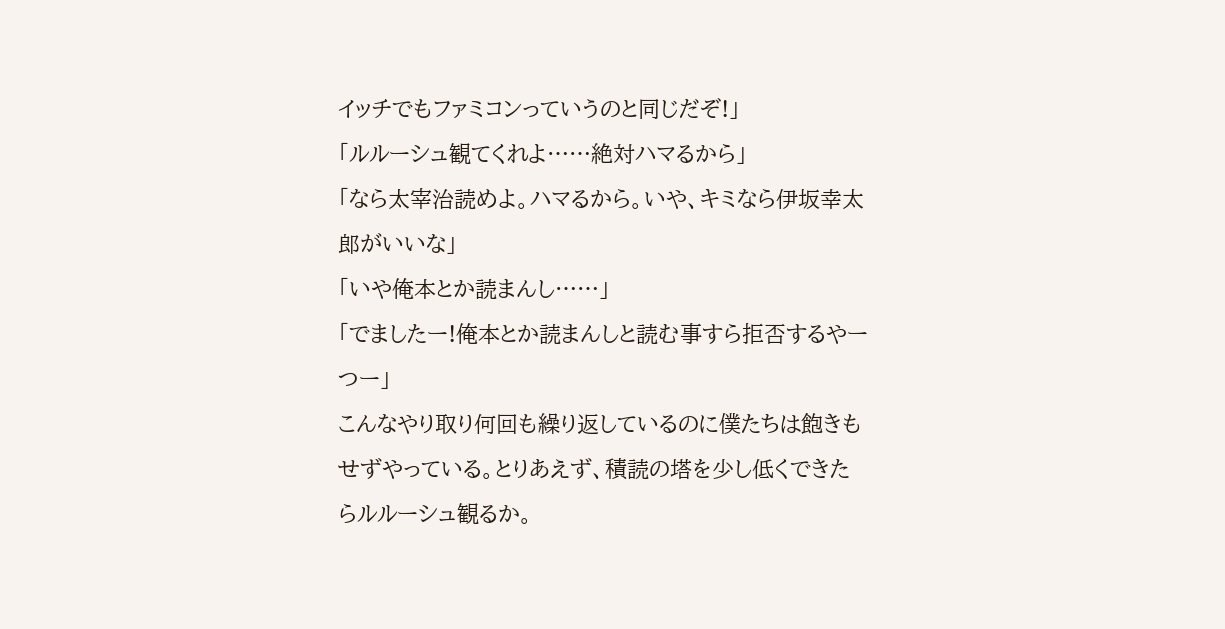イッチでもファミコンっていうのと同じだぞ!」
「ルルーシュ観てくれよ……絶対ハマるから」
「なら太宰治読めよ。ハマるから。いや、キミなら伊坂幸太郎がいいな」
「いや俺本とか読まんし……」
「でましたー!俺本とか読まんしと読む事すら拒否するやーつー」
こんなやり取り何回も繰り返しているのに僕たちは飽きもせずやっている。とりあえず、積読の塔を少し低くできたらルルーシュ観るか。